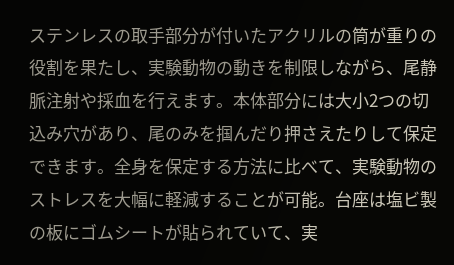ステンレスの取手部分が付いたアクリルの筒が重りの役割を果たし、実験動物の動きを制限しながら、尾静脈注射や採血を行えます。本体部分には大小2つの切込み穴があり、尾のみを掴んだり押さえたりして保定できます。全身を保定する方法に比べて、実験動物のストレスを大幅に軽減することが可能。台座は塩ビ製の板にゴムシートが貼られていて、実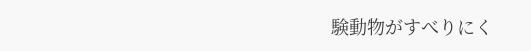験動物がすべりにく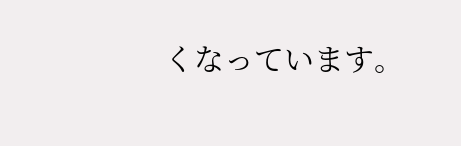くなっています。